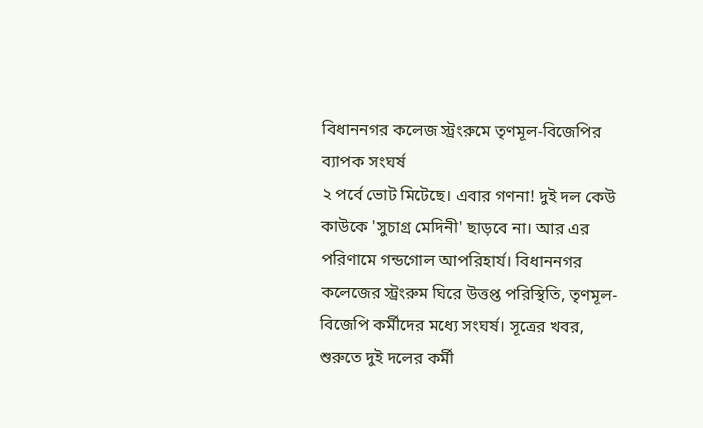বিধাননগর কলেজ স্ট্রংরুমে তৃণমূল-বিজেপির ব্যাপক সংঘর্ষ
২ পর্বে ভোট মিটেছে। এবার গণনা! দুই দল কেউ কাউকে 'সুচাগ্র মেদিনী' ছাড়বে না। আর এর পরিণামে গন্ডগোল আপরিহার্য। বিধাননগর কলেজের স্ট্রংরুম ঘিরে উত্তপ্ত পরিস্থিতি, তৃণমূল-বিজেপি কর্মীদের মধ্যে সংঘর্ষ। সূত্রের খবর, শুরুতে দুই দলের কর্মী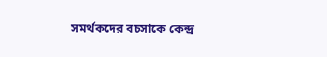সমর্থকদের বচসাকে কেন্দ্র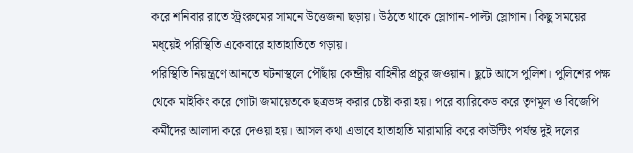করে শনিবার রাতে স্ট্রংরুমের সামনে উত্তেজনা ছড়ায়। উঠতে থাকে স্লোগান-পাল্টা স্লোগান। কিছু সময়ের মধ্য়েই পরিস্থিতি একেবারে হাতাহাতিতে গড়ায়।
পরিস্থিতি নিয়ন্ত্রণে আনতে ঘটনাস্থলে পৌঁছায় কেন্দ্রীয় বাহিনীর প্রচুর জওয়ান। ছুটে আসে পুলিশ। পুলিশের পক্ষ থেকে মাইকিং করে গোটা জমায়েতকে ছত্রভঙ্গ করার চেষ্টা করা হয়। পরে ব্যারিকেড করে তৃণমূল ও বিজেপি কর্মীদের আলাদা করে দেওয়া হয়। আসল কথা এভাবে হাতাহাতি মারামারি করে কাউন্টিং পর্যন্ত দুই দলের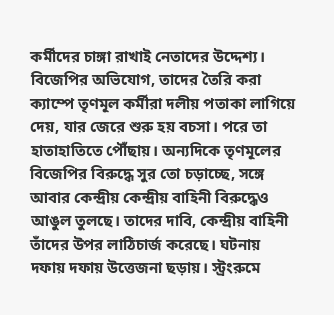কর্মীদের চাঙ্গা রাখাই নেতাদের উদ্দেশ্য।
বিজেপির অভিযোগ, তাদের তৈরি করা ক্যাম্পে তৃণমূল কর্মীরা দলীয় পতাকা লাগিয়ে দেয়, যার জেরে শুরু হয় বচসা। পরে তা হাতাহাতিতে পৌঁছায়। অন্যদিকে তৃণমূলের বিজেপির বিরুদ্ধে সুর তো চড়াচ্ছে, সঙ্গে আবার কেন্দ্রীয় কেন্দ্রীয় বাহিনী বিরুদ্ধেও আঙুল তুলছে। তাদের দাবি, কেন্দ্রীয় বাহিনী তাঁদের উপর লাঠিচার্জ করেছে। ঘটনায় দফায় দফায় উত্তেজনা ছড়ায়। স্ট্রংরুমে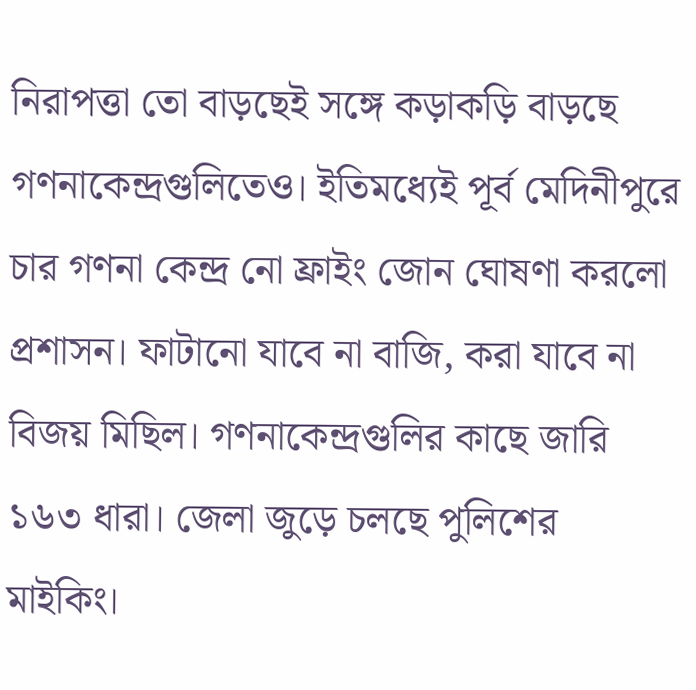নিরাপত্তা তো বাড়ছেই সঙ্গে কড়াকড়ি বাড়ছে গণনাকেন্দ্রগুলিতেও। ইতিমধ্যেই পূর্ব মেদিনীপুরে চার গণনা কেন্দ্র নো ফ্রাইং জোন ঘোষণা করলো প্রশাসন। ফাটানো যাবে না বাজি, করা যাবে না বিজয় মিছিল। গণনাকেন্দ্রগুলির কাছে জারি ১৬৩ ধারা। জেলা জুড়ে চলছে পুলিশের মাইকিং।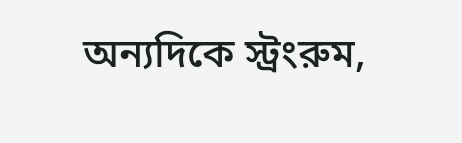অন্যদিকে স্ট্রংরুম,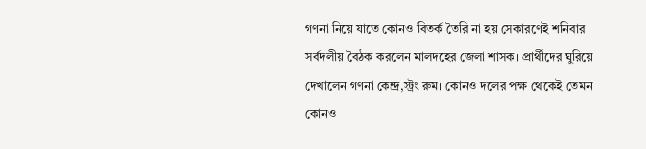গণনা নিয়ে যাতে কোনও বিতর্ক তৈরি না হয় সেকারণেই শনিবার সর্বদলীয় বৈঠক করলেন মালদহের জেলা শাসক। প্রার্থীদের ঘুরিয়ে দেখালেন গণনা কেন্দ্র,স্ট্রং রুম। কোনও দলের পক্ষ থেকেই তেমন কোনও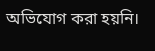অভিযোগ করা হয়নি।